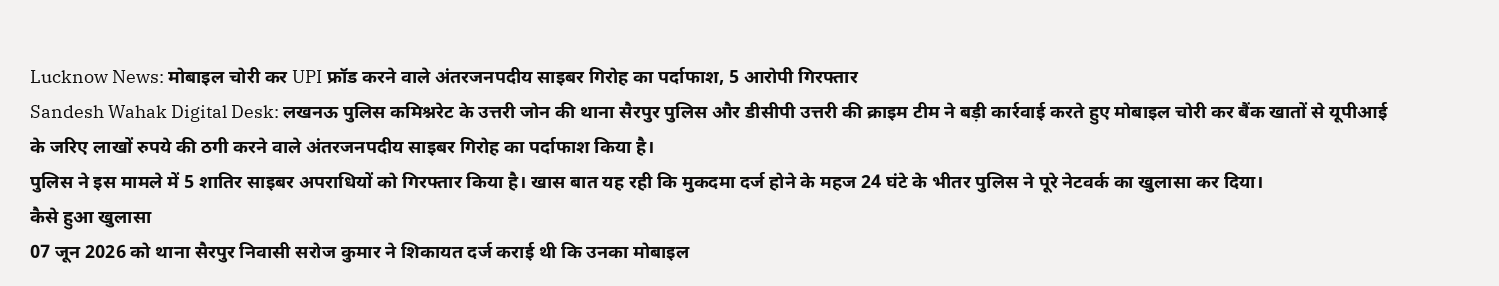Lucknow News: मोबाइल चोरी कर UPI फ्रॉड करने वाले अंतरजनपदीय साइबर गिरोह का पर्दाफाश, 5 आरोपी गिरफ्तार
Sandesh Wahak Digital Desk: लखनऊ पुलिस कमिश्नरेट के उत्तरी जोन की थाना सैरपुर पुलिस और डीसीपी उत्तरी की क्राइम टीम ने बड़ी कार्रवाई करते हुए मोबाइल चोरी कर बैंक खातों से यूपीआई के जरिए लाखों रुपये की ठगी करने वाले अंतरजनपदीय साइबर गिरोह का पर्दाफाश किया है।
पुलिस ने इस मामले में 5 शातिर साइबर अपराधियों को गिरफ्तार किया है। खास बात यह रही कि मुकदमा दर्ज होने के महज 24 घंटे के भीतर पुलिस ने पूरे नेटवर्क का खुलासा कर दिया।
कैसे हुआ खुलासा
07 जून 2026 को थाना सैरपुर निवासी सरोज कुमार ने शिकायत दर्ज कराई थी कि उनका मोबाइल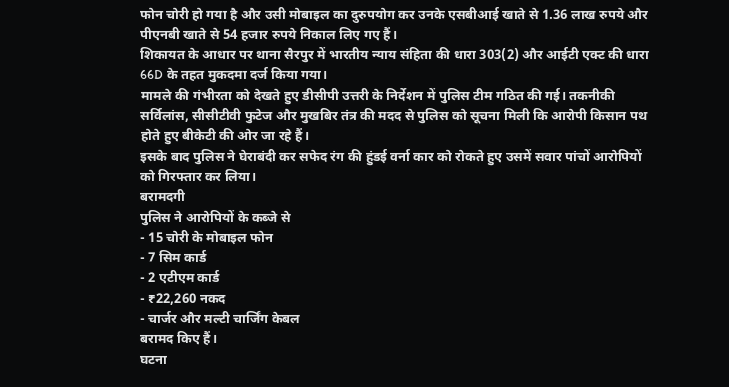फोन चोरी हो गया है और उसी मोबाइल का दुरुपयोग कर उनके एसबीआई खाते से 1.36 लाख रुपये और पीएनबी खाते से 54 हजार रुपये निकाल लिए गए हैं।
शिकायत के आधार पर थाना सैरपुर में भारतीय न्याय संहिता की धारा 303(2) और आईटी एक्ट की धारा 66D के तहत मुकदमा दर्ज किया गया।
मामले की गंभीरता को देखते हुए डीसीपी उत्तरी के निर्देशन में पुलिस टीम गठित की गई। तकनीकी सर्विलांस, सीसीटीवी फुटेज और मुखबिर तंत्र की मदद से पुलिस को सूचना मिली कि आरोपी किसान पथ होते हुए बीकेटी की ओर जा रहे हैं।
इसके बाद पुलिस ने घेराबंदी कर सफेद रंग की हुंडई वर्ना कार को रोकते हुए उसमें सवार पांचों आरोपियों को गिरफ्तार कर लिया।
बरामदगी
पुलिस ने आरोपियों के कब्जे से
- 15 चोरी के मोबाइल फोन
- 7 सिम कार्ड
- 2 एटीएम कार्ड
- ₹22,260 नकद
- चार्जर और मल्टी चार्जिंग केबल
बरामद किए हैं।
घटना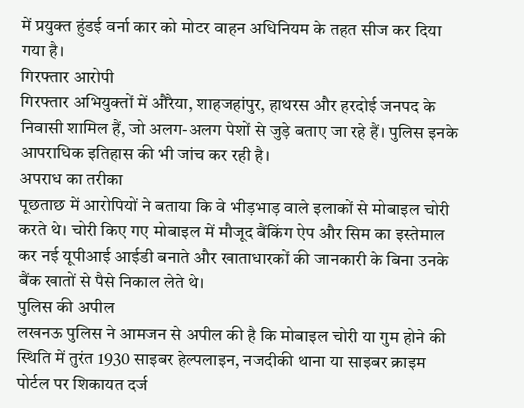में प्रयुक्त हुंडई वर्ना कार को मोटर वाहन अधिनियम के तहत सीज कर दिया गया है।
गिरफ्तार आरोपी
गिरफ्तार अभियुक्तों में औरैया, शाहजहांपुर, हाथरस और हरदोई जनपद के निवासी शामिल हैं, जो अलग-अलग पेशों से जुड़े बताए जा रहे हैं। पुलिस इनके आपराधिक इतिहास की भी जांच कर रही है।
अपराध का तरीका
पूछताछ में आरोपियों ने बताया कि वे भीड़भाड़ वाले इलाकों से मोबाइल चोरी करते थे। चोरी किए गए मोबाइल में मौजूद बैंकिंग ऐप और सिम का इस्तेमाल कर नई यूपीआई आईडी बनाते और खाताधारकों की जानकारी के बिना उनके बैंक खातों से पैसे निकाल लेते थे।
पुलिस की अपील
लखनऊ पुलिस ने आमजन से अपील की है कि मोबाइल चोरी या गुम होने की स्थिति में तुरंत 1930 साइबर हेल्पलाइन, नजदीकी थाना या साइबर क्राइम पोर्टल पर शिकायत दर्ज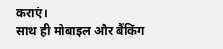कराएं।
साथ ही मोबाइल और बैंकिंग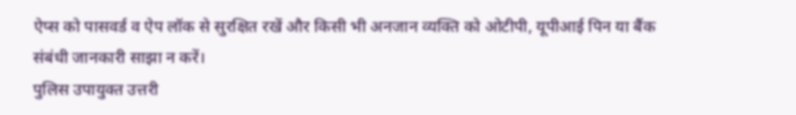ऐप्स को पासवर्ड व ऐप लॉक से सुरक्षित रखें और किसी भी अनजान व्यक्ति को ओटीपी, यूपीआई पिन या बैंक संबंधी जानकारी साझा न करें।
पुलिस उपायुक्त उत्तरी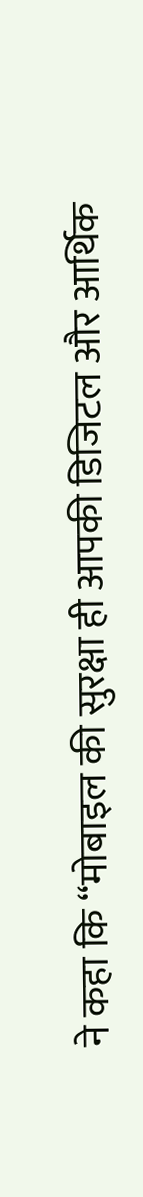ने कहा कि “मोबाइल की सुरक्षा ही आपकी डिजिटल और आर्थिक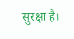सुरक्षा है।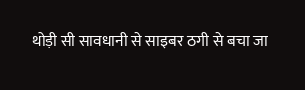थोड़ी सी सावधानी से साइबर ठगी से बचा जा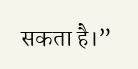सकता है।”